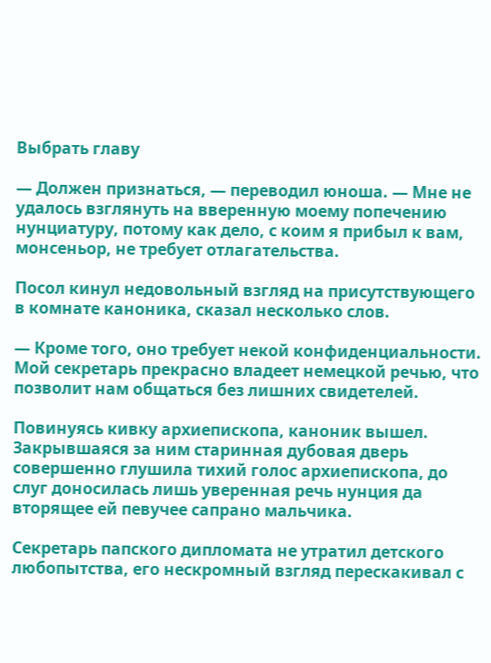Выбрать главу

— Должен признаться, — переводил юноша. — Мне не удалось взглянуть на вверенную моему попечению нунциатуру, потому как дело, с коим я прибыл к вам, монсеньор, не требует отлагательства.

Посол кинул недовольный взгляд на присутствующего в комнате каноника, сказал несколько слов.

— Кроме того, оно требует некой конфиденциальности. Мой секретарь прекрасно владеет немецкой речью, что позволит нам общаться без лишних свидетелей.

Повинуясь кивку архиепископа, каноник вышел. Закрывшаяся за ним старинная дубовая дверь совершенно глушила тихий голос архиепископа, до слуг доносилась лишь уверенная речь нунция да вторящее ей певучее сапрано мальчика.

Секретарь папского дипломата не утратил детского любопытства, его нескромный взгляд перескакивал с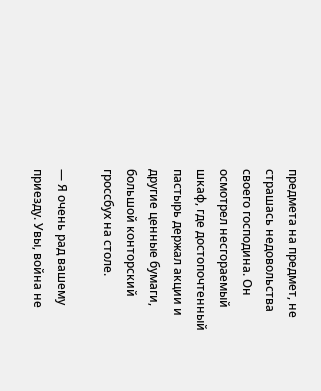предмета на предмет, не страшась недовольства своего господина. Он осмотрел несгораемый шкаф, где достопочтенный пастырь держал акции и другие ценные бумаги, большой конторский гроссбух на столе.

— Я очень рад вашему приезду. Увы, война не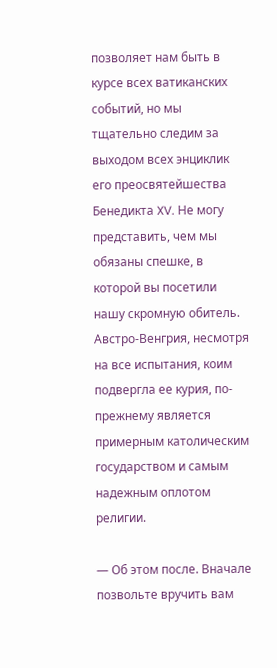позволяет нам быть в курсе всех ватиканских событий, но мы тщательно следим за выходом всех энциклик его преосвятейшества Бенедикта XV. Не могу представить, чем мы обязаны спешке, в которой вы посетили нашу скромную обитель. Австро-Венгрия, несмотря на все испытания, коим подвергла ее курия, по-прежнему является примерным католическим государством и самым надежным оплотом религии.

— Об этом после. Вначале позвольте вручить вам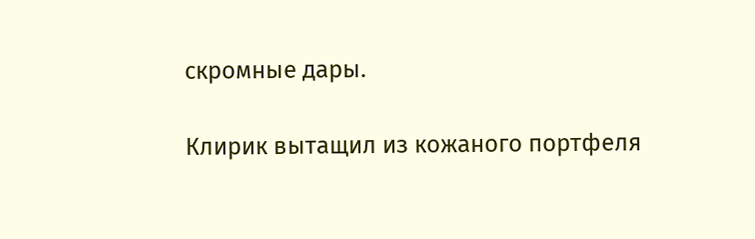скромные дары.

Клирик вытащил из кожаного портфеля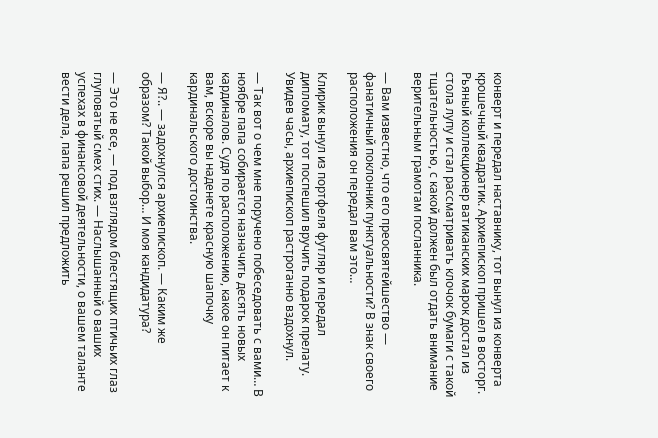конверт и передал наставнику, тот вынул из конверта крошечный квадратик. Архиепископ пришел в восторг. Рьяный коллекционер ватиканских марок достал из стола лупу и стал рассматривать клочок бумаги с такой тщательностью, с какой должен был отдать внимание верительным грамотам посланника.

— Вам известно, что его преосвятейшество — фанатичный поклонник пунктуальности? В знак своего расположения он передал вам это…

Клирик вынул из портфеля футляр и передал дипломату, тот поспешил вручить подарок прелату. Увидев часы, архиепископ растроганно вздохнул.

— Так вот о чем мне поручено побеседовать с вами… В ноябре папа собирается назначить десять новых кардиналов. Судя по расположению, какое он питает к вам, вскоре вы наденете красную шапочку кардинальского достоинства.

— Я?.. — задохнулся архиепископ. — Каким же образом? Такой выбор… И моя кандидатура?

— Это не все, — под взглядом блестящих птичьих глаз глуповатый смех стих. — Наслышанный о ваших успехах в финансовой деятельности, о вашем таланте вести дела, папа решил предложить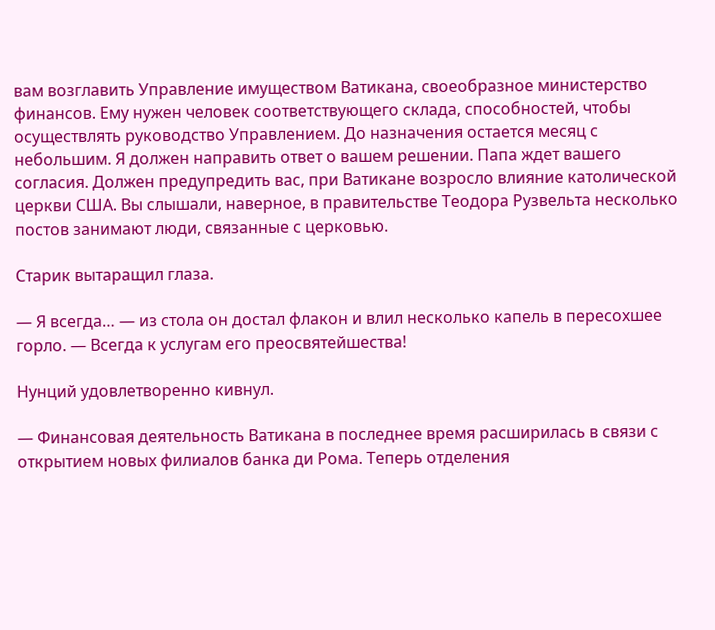вам возглавить Управление имуществом Ватикана, своеобразное министерство финансов. Ему нужен человек соответствующего склада, способностей, чтобы осуществлять руководство Управлением. До назначения остается месяц с небольшим. Я должен направить ответ о вашем решении. Папа ждет вашего согласия. Должен предупредить вас, при Ватикане возросло влияние католической церкви США. Вы слышали, наверное, в правительстве Теодора Рузвельта несколько постов занимают люди, связанные с церковью.

Старик вытаращил глаза.

— Я всегда… — из стола он достал флакон и влил несколько капель в пересохшее горло. — Всегда к услугам его преосвятейшества!

Нунций удовлетворенно кивнул.

— Финансовая деятельность Ватикана в последнее время расширилась в связи с открытием новых филиалов банка ди Рома. Теперь отделения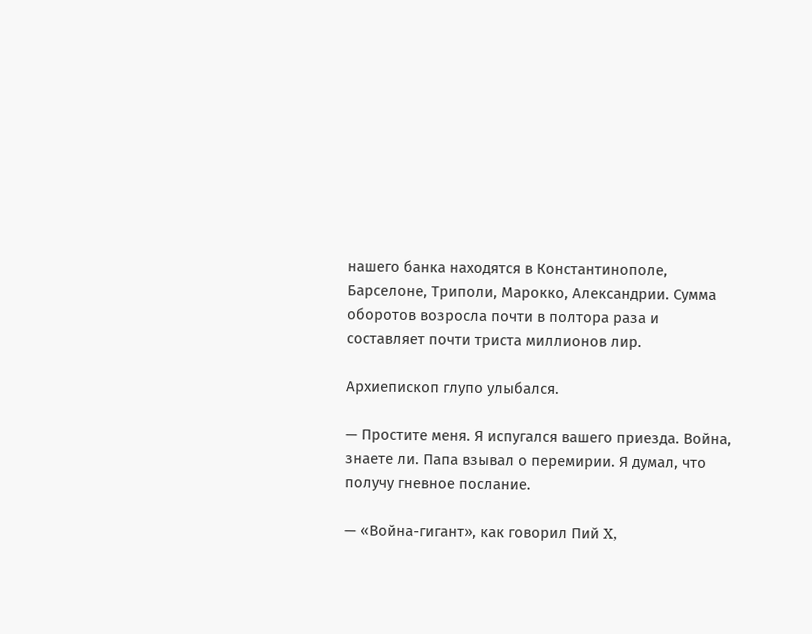нашего банка находятся в Константинополе, Барселоне, Триполи, Марокко, Александрии. Сумма оборотов возросла почти в полтора раза и составляет почти триста миллионов лир.

Архиепископ глупо улыбался.

— Простите меня. Я испугался вашего приезда. Война, знаете ли. Папа взывал о перемирии. Я думал, что получу гневное послание.

— «Война-гигант», как говорил Пий X,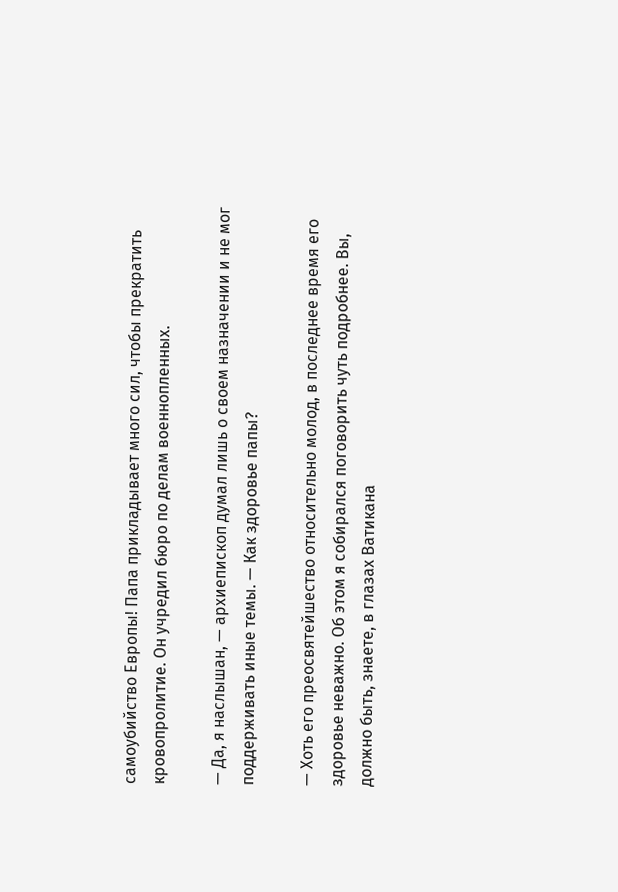самоубийство Европы! Папа прикладывает много сил, чтобы прекратить кровопролитие. Он учредил бюро по делам военнопленных.

— Да, я наслышан, — архиепископ думал лишь о своем назначении и не мог поддерживать иные темы. — Как здоровье папы?

— Хоть его преосвятейшество относительно молод, в последнее время его здоровье неважно. Об этом я собирался поговорить чуть подробнее. Вы, должно быть, знаете, в глазах Ватикана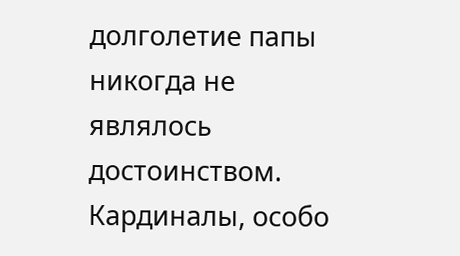долголетие папы никогда не являлось достоинством. Кардиналы, особо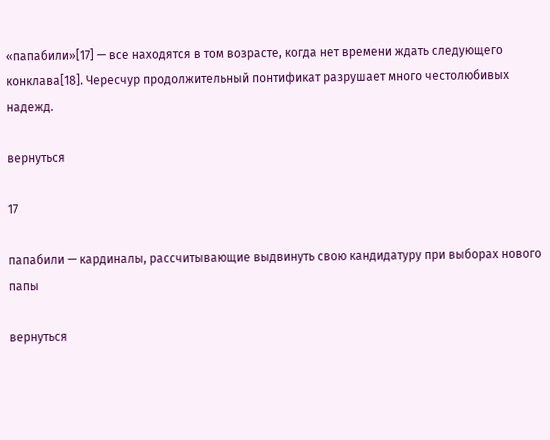«папабили»[17] — все находятся в том возрасте, когда нет времени ждать следующего конклава[18]. Чересчур продолжительный понтификат разрушает много честолюбивых надежд.

вернуться

17

папабили — кардиналы, рассчитывающие выдвинуть свою кандидатуру при выборах нового папы

вернуться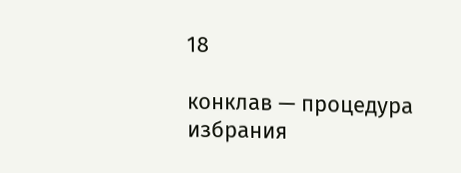18

конклав — процедура избрания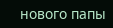нового папы